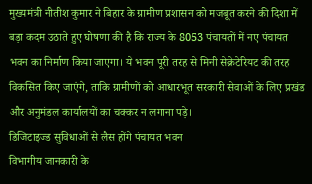मुख्यमंत्री नीतीश कुमार ने बिहार के ग्रामीण प्रशासन को मजबूत करने की दिशा में बड़ा कदम उठाते हुए घोषणा की है कि राज्य के 8053 पंचायतों में नए पंचायत भवन का निर्माण किया जाएगा। ये भवन पूरी तरह से मिनी सेक्रेटेरियट की तरह विकसित किए जाएंगे, ताकि ग्रामीणों को आधारभूत सरकारी सेवाओं के लिए प्रखंड और अनुमंडल कार्यालयों का चक्कर न लगाना पड़े।
डिजिटाइज्ड सुविधाओं से लैस होंगे पंचायत भवन
विभागीय जानकारी के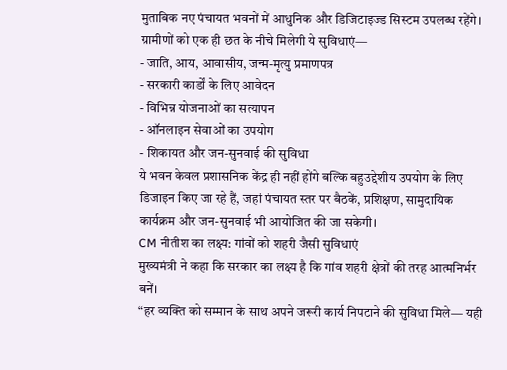मुताबिक नए पंचायत भवनों में आधुनिक और डिजिटाइज्ड सिस्टम उपलब्ध रहेंगे। ग्रामीणों को एक ही छत के नीचे मिलेगी ये सुविधाएं—
- जाति, आय, आवासीय, जन्म-मृत्यु प्रमाणपत्र
- सरकारी कार्डों के लिए आवेदन
- विभिन्न योजनाओं का सत्यापन
- ऑनलाइन सेवाओं का उपयोग
- शिकायत और जन-सुनवाई की सुविधा
ये भवन केवल प्रशासनिक केंद्र ही नहीं होंगे बल्कि बहुउद्देशीय उपयोग के लिए डिजाइन किए जा रहे हैं, जहां पंचायत स्तर पर बैठकें, प्रशिक्षण, सामुदायिक कार्यक्रम और जन-सुनवाई भी आयोजित की जा सकेगी।
CM नीतीश का लक्ष्य: गांवों को शहरी जैसी सुविधाएं
मुख्यमंत्री ने कहा कि सरकार का लक्ष्य है कि गांव शहरी क्षेत्रों की तरह आत्मनिर्भर बनें।
“हर व्यक्ति को सम्मान के साथ अपने जरूरी कार्य निपटाने की सुविधा मिले— यही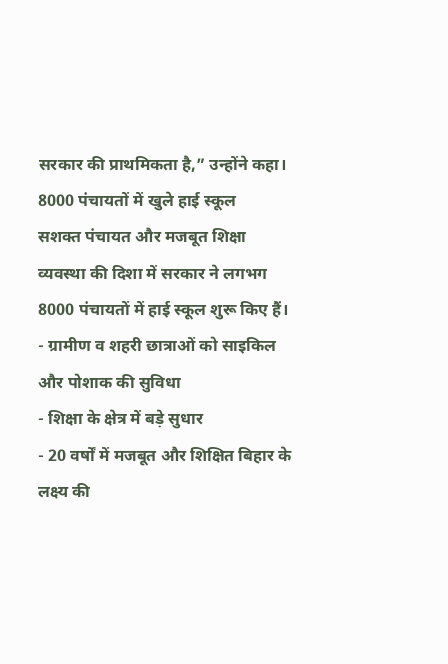सरकार की प्राथमिकता है,” उन्होंने कहा।
8000 पंचायतों में खुले हाई स्कूल
सशक्त पंचायत और मजबूत शिक्षा व्यवस्था की दिशा में सरकार ने लगभग 8000 पंचायतों में हाई स्कूल शुरू किए हैं।
- ग्रामीण व शहरी छात्राओं को साइकिल और पोशाक की सुविधा
- शिक्षा के क्षेत्र में बड़े सुधार
- 20 वर्षों में मजबूत और शिक्षित बिहार के लक्ष्य की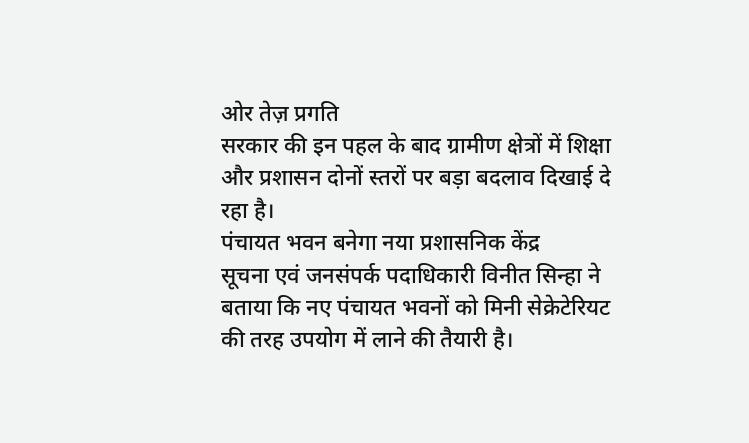ओर तेज़ प्रगति
सरकार की इन पहल के बाद ग्रामीण क्षेत्रों में शिक्षा और प्रशासन दोनों स्तरों पर बड़ा बदलाव दिखाई दे रहा है।
पंचायत भवन बनेगा नया प्रशासनिक केंद्र
सूचना एवं जनसंपर्क पदाधिकारी विनीत सिन्हा ने बताया कि नए पंचायत भवनों को मिनी सेक्रेटेरियट की तरह उपयोग में लाने की तैयारी है।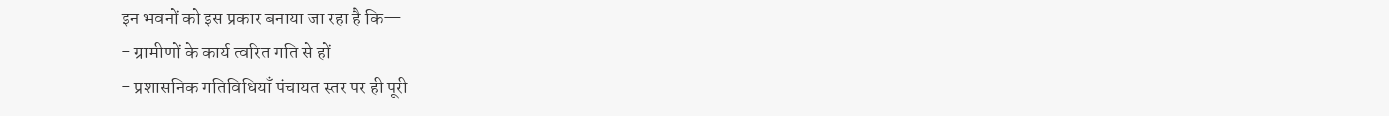इन भवनों को इस प्रकार बनाया जा रहा है कि—
- ग्रामीणों के कार्य त्वरित गति से हों
- प्रशासनिक गतिविधियाँ पंचायत स्तर पर ही पूरी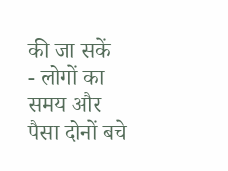की जा सकें
- लोगों का समय और पैसा दोनों बचे